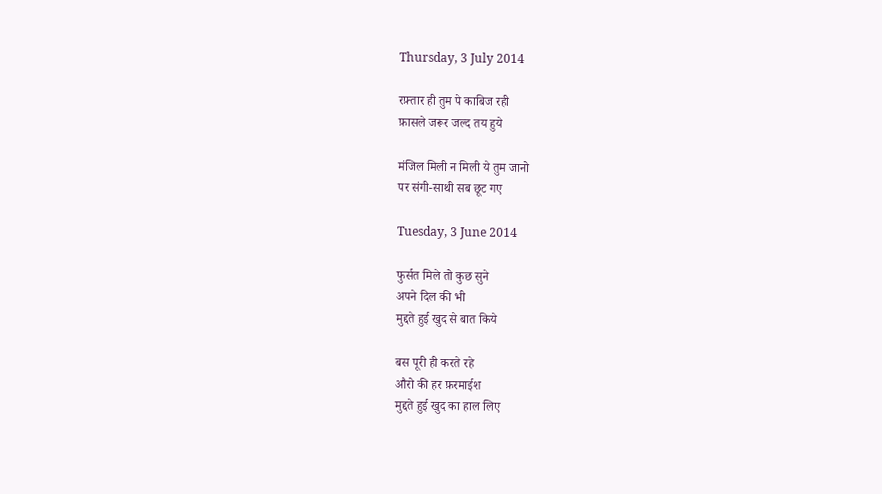Thursday, 3 July 2014

रफ़्तार ही तुम पे काबिज रही
फ़ासले जरूर जल्द तय हुये

मंजिल मिली न मिली ये तुम जानो
पर संगी-साथी सब छूट गए

Tuesday, 3 June 2014

फुर्सत मिले तो कुछ सुने
अपने दिल की भी
मुद्दते हुई खुद से बात किये

बस पूरी ही करते रहे
औरो की हर फ़रमाईश
मुद्दते हुई खुद का हाल लिए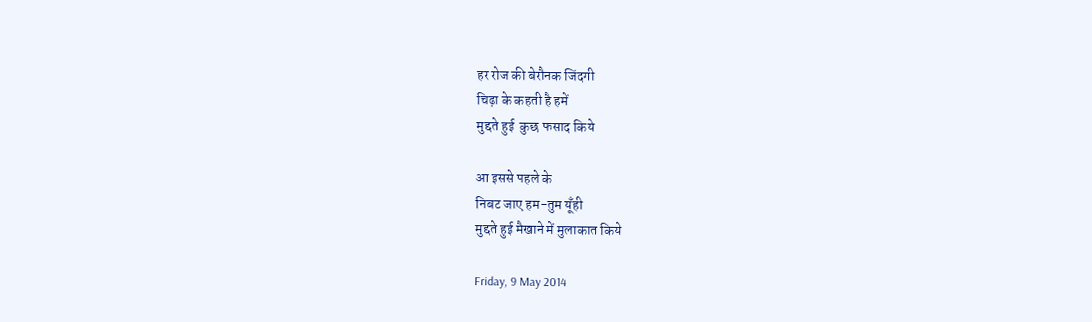हर रोज की बेरौनक जिंदगी
चिढ़ा के कहती है हमें
मुद्दते हुई  कुछ फसाद किये

आ इससे पहले के
निबट जाए हम-तुम यूँही
मुद्दते हुई मैखाने में मुलाकात किये

Friday, 9 May 2014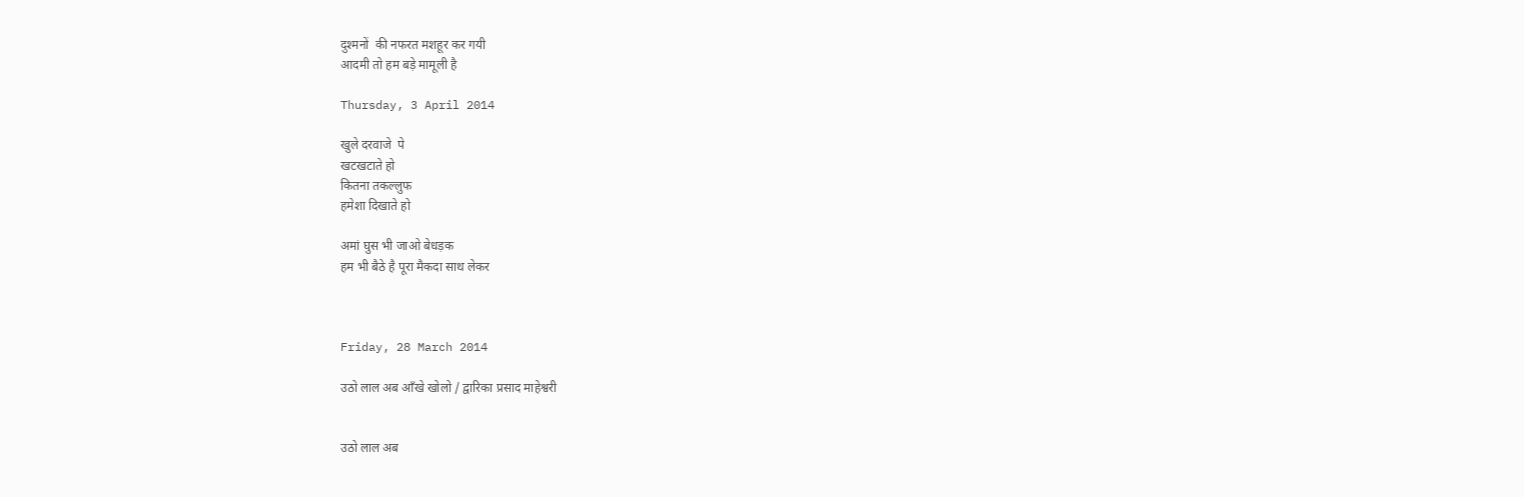दुश्मनों  की नफरत मशहूर कर गयी
आदमी तो हम बड़े मामूली है

Thursday, 3 April 2014

खुले दरवाजे  पे
खटखटाते हो
कितना तकल्लुफ
हमेशा दिखाते हो

अमां घुस भी जाओ बेधड़क
हम भी बैठे है पूरा मैकदा साथ लेकर



Friday, 28 March 2014

उठो लाल अब आँखे खोलो / द्वारिका प्रसाद माहेश्वरी


उठो लाल अब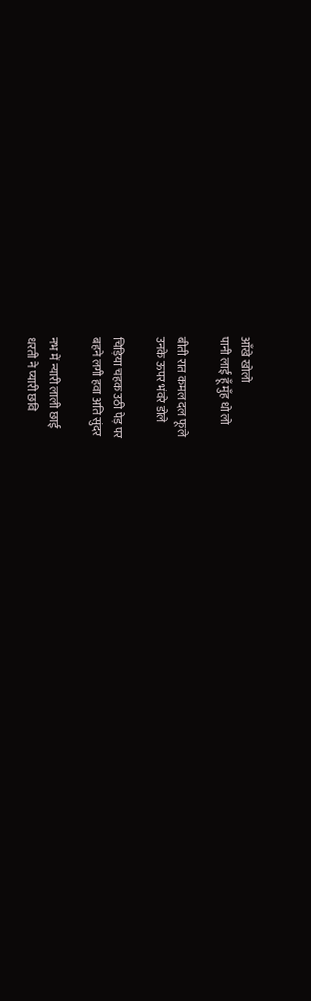आँखे खोलो
पानी लाई हूँ मुँह धो लो

बीती रात कमल दल फूले
उनके ऊपर भंवरे डोले

चिड़िया चहक उठी पेड़ पर
बहने लगी हवा अति सुंदर

नभ में न्यारी लाली छाई
धरती ने प्यारी छवि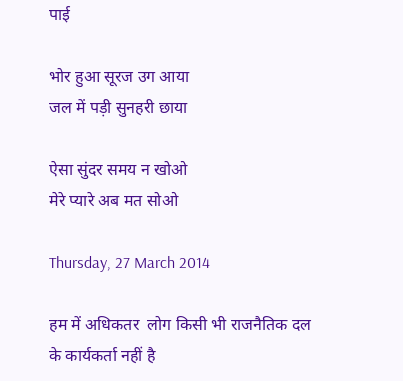पाई

भोर हुआ सूरज उग आया
जल में पड़ी सुनहरी छाया

ऐसा सुंदर समय न खोओ
मेरे प्यारे अब मत सोओ

Thursday, 27 March 2014

हम में अधिकतर  लोग किसी भी राजनैतिक दल के कार्यकर्ता नहीं है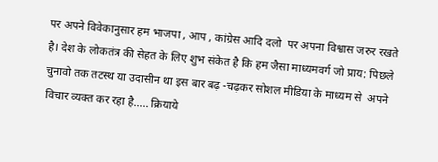पर अपने विवेकानुसार हम भाजपा , आप , कांग्रेस आदि दलो  पर अपना विश्वास जरुर रखते है। देश के लोकतंत्र की सेहत के लिए शुभ संकेत है कि हम जैसा माध्यमवर्ग जो प्राय: पिछले चुनावो तक तटस्थ या उदासीन था इस बार बढ़ -चढ़कर सोशल मीडिया के माध्यम से  अपने विचार व्यक्त कर रहा है..... क्रियाये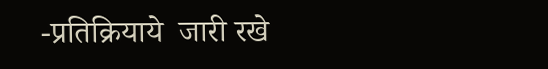-प्रतिक्रियाये  जारी रखे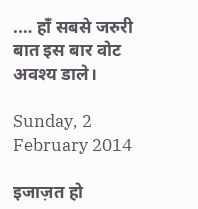.… हाँ सबसे जरुरी बात इस बार वोट अवश्य डाले।

Sunday, 2 February 2014

इजाज़त हो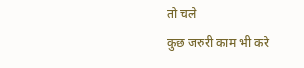तो चले
कुछ जरुरी काम भी करे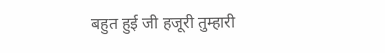बहुत हुई जी हजूरी तुम्हारी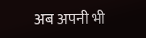अब अपनी भी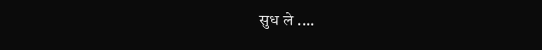सुध ले ....